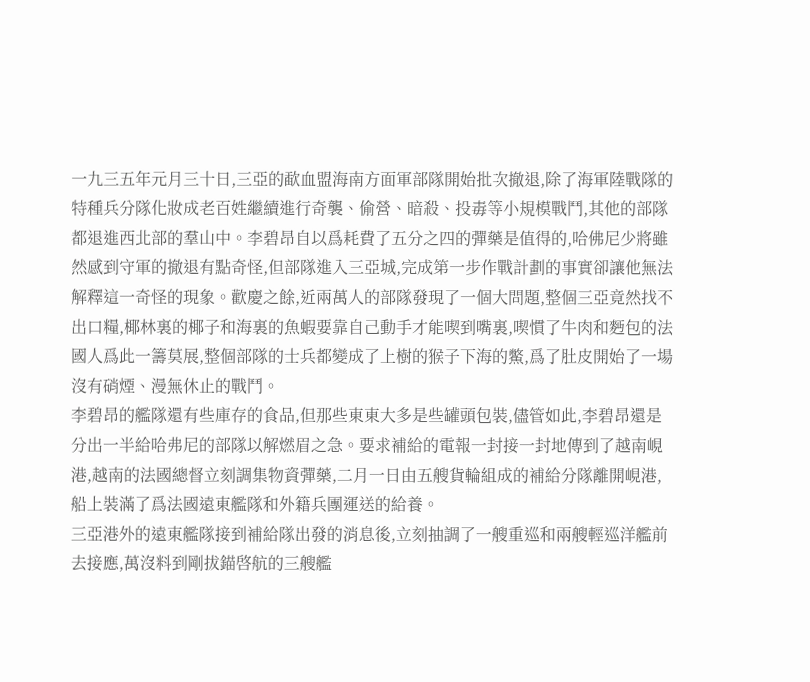一九三五年元月三十日,三亞的歃血盟海南方面軍部隊開始批次撤退,除了海軍陸戰隊的特種兵分隊化妝成老百姓繼續進行奇襲、偷營、暗殺、投毒等小規模戰鬥,其他的部隊都退進西北部的羣山中。李碧昂自以爲耗費了五分之四的彈藥是值得的,哈佛尼少將雖然感到守軍的撤退有點奇怪,但部隊進入三亞城,完成第一步作戰計劃的事實卻讓他無法解釋這一奇怪的現象。歡慶之餘,近兩萬人的部隊發現了一個大問題,整個三亞竟然找不出口糧,椰林裏的椰子和海裏的魚蝦要靠自己動手才能喫到嘴裏,喫慣了牛肉和麪包的法國人爲此一籌莫展,整個部隊的士兵都變成了上樹的猴子下海的鱉,爲了肚皮開始了一場沒有硝煙、漫無休止的戰鬥。
李碧昂的艦隊還有些庫存的食品,但那些東東大多是些罐頭包裝,儘管如此,李碧昂還是分出一半給哈弗尼的部隊以解燃眉之急。要求補給的電報一封接一封地傳到了越南峴港,越南的法國總督立刻調集物資彈藥,二月一日由五艘貨輪組成的補給分隊離開峴港,船上裝滿了爲法國遠東艦隊和外籍兵團運送的給養。
三亞港外的遠東艦隊接到補給隊出發的消息後,立刻抽調了一艘重巡和兩艘輕巡洋艦前去接應,萬沒料到剛拔錨啓航的三艘艦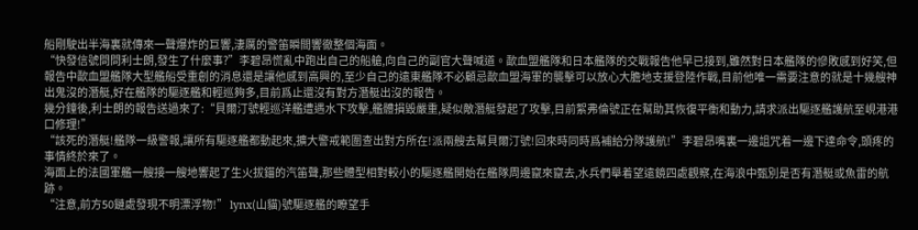船剛駛出半海裏就傳來一聲爆炸的巨響,淒厲的警笛瞬間響徹整個海面。
“快發信號問問利士朗,發生了什麼事?”李碧昂慌亂中跑出自己的船艙,向自己的副官大聲喊道。歃血盟艦隊和日本艦隊的交戰報告他早已接到,雖然對日本艦隊的慘敗感到好笑,但報告中歃血盟艦隊大型艦船受重創的消息還是讓他感到高興的,至少自己的遠東艦隊不必顧忌歃血盟海軍的襲擊可以放心大膽地支援登陸作戰,目前他唯一需要注意的就是十幾艘神出鬼沒的潛艇,好在艦隊的驅逐艦和輕巡夠多,目前爲止還沒有對方潛艇出沒的報告。
幾分鐘後,利士朗的報告送過來了:“貝爾汀號輕巡洋艦遭遇水下攻擊,艦體損毀嚴重,疑似敵潛艇發起了攻擊,目前絮弗倫號正在幫助其恢復平衡和動力,請求派出驅逐艦護航至峴港港口修理!”
“該死的潛艇!艦隊一級警報,讓所有驅逐艦都動起來,擴大警戒範圍查出對方所在!派兩艘去幫貝爾汀號!回來時同時爲補給分隊護航!”李碧昂嘴裏一邊詛咒着一邊下達命令,頭疼的事情終於來了。
海面上的法國軍艦一艘接一艘地響起了生火拔錨的汽笛聲,那些體型相對較小的驅逐艦開始在艦隊周邊竄來竄去,水兵們舉着望遠鏡四處觀察,在海浪中甄別是否有潛艇或魚雷的航跡。
“注意,前方50鏈處發現不明漂浮物!” lynx(山貓)號驅逐艦的瞭望手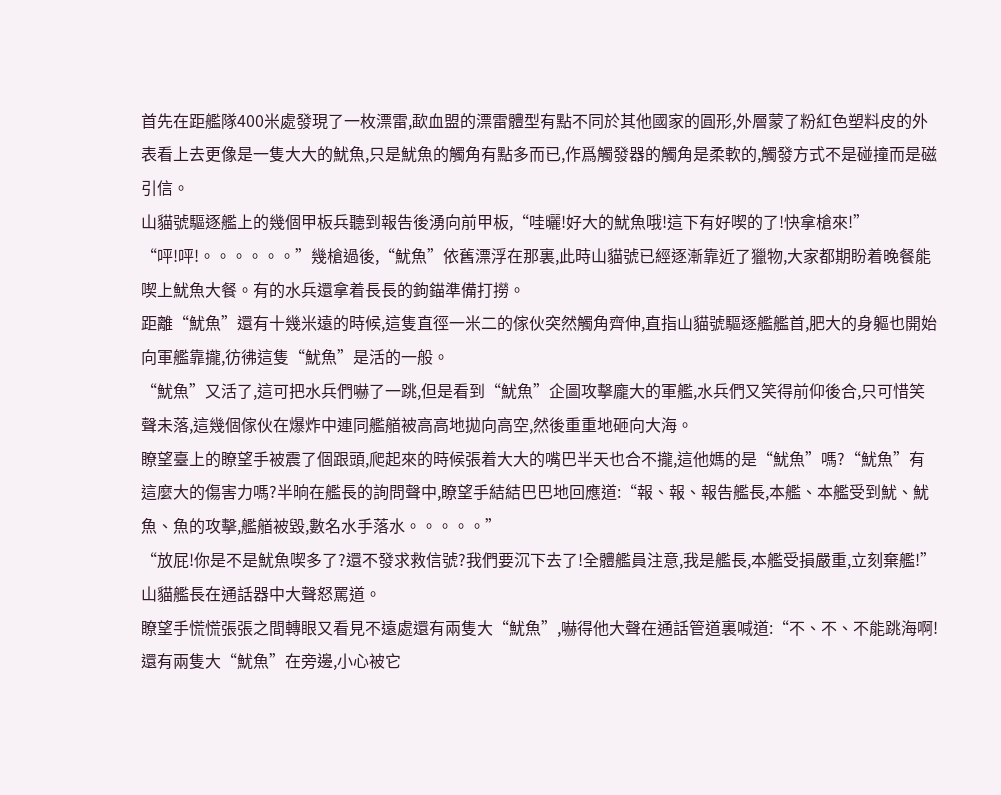首先在距艦隊400米處發現了一枚漂雷,歃血盟的漂雷體型有點不同於其他國家的圓形,外層蒙了粉紅色塑料皮的外表看上去更像是一隻大大的魷魚,只是魷魚的觸角有點多而已,作爲觸發器的觸角是柔軟的,觸發方式不是碰撞而是磁引信。
山貓號驅逐艦上的幾個甲板兵聽到報告後湧向前甲板,“哇曬!好大的魷魚哦!這下有好喫的了!快拿槍來!”
“呯!呯!。。。。。。”幾槍過後,“魷魚”依舊漂浮在那裏,此時山貓號已經逐漸靠近了獵物,大家都期盼着晚餐能喫上魷魚大餐。有的水兵還拿着長長的鉤錨準備打撈。
距離“魷魚”還有十幾米遠的時候,這隻直徑一米二的傢伙突然觸角齊伸,直指山貓號驅逐艦艦首,肥大的身軀也開始向軍艦靠攏,彷彿這隻“魷魚”是活的一般。
“魷魚”又活了,這可把水兵們嚇了一跳,但是看到“魷魚”企圖攻擊龐大的軍艦,水兵們又笑得前仰後合,只可惜笑聲未落,這幾個傢伙在爆炸中連同艦艏被高高地拋向高空,然後重重地砸向大海。
瞭望臺上的瞭望手被震了個跟頭,爬起來的時候張着大大的嘴巴半天也合不攏,這他媽的是“魷魚”嗎?“魷魚”有這麼大的傷害力嗎?半晌在艦長的詢問聲中,瞭望手結結巴巴地回應道:“報、報、報告艦長,本艦、本艦受到魷、魷魚、魚的攻擊,艦艏被毀,數名水手落水。。。。。”
“放屁!你是不是魷魚喫多了?還不發求救信號?我們要沉下去了!全體艦員注意,我是艦長,本艦受損嚴重,立刻棄艦!”山貓艦長在通話器中大聲怒罵道。
瞭望手慌慌張張之間轉眼又看見不遠處還有兩隻大“魷魚”,嚇得他大聲在通話管道裏喊道:“不、不、不能跳海啊!還有兩隻大“魷魚”在旁邊,小心被它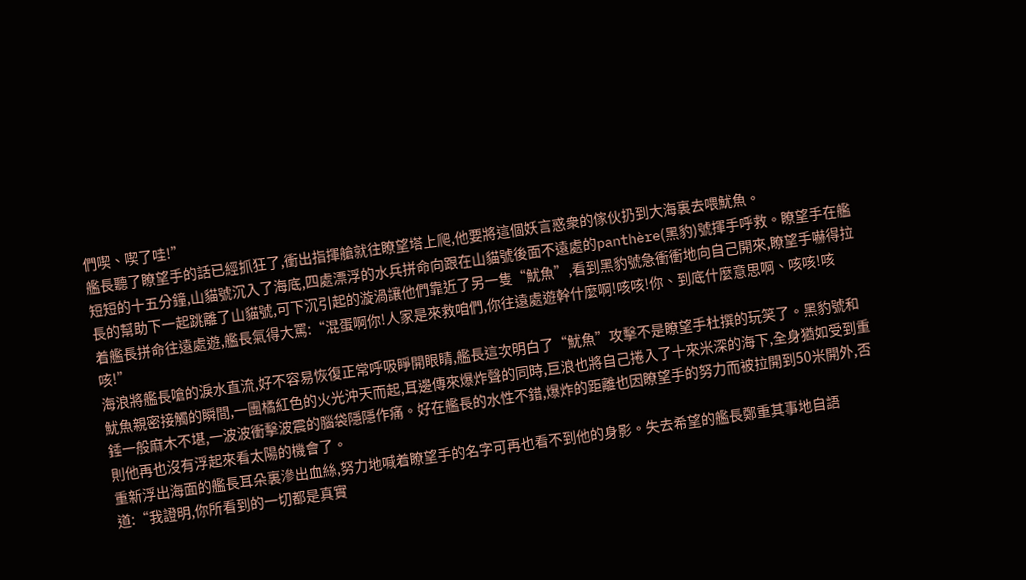們喫、喫了哇!”
艦長聽了瞭望手的話已經抓狂了,衝出指揮艙就往瞭望塔上爬,他要將這個妖言惑衆的傢伙扔到大海裏去喂魷魚。
短短的十五分鐘,山貓號沉入了海底,四處漂浮的水兵拼命向跟在山貓號後面不遠處的panthère(黑豹)號揮手呼救。瞭望手在艦長的幫助下一起跳離了山貓號,可下沉引起的漩渦讓他們靠近了另一隻“魷魚”,看到黑豹號急衝衝地向自己開來,瞭望手嚇得拉着艦長拼命往遠處遊,艦長氣得大罵:“混蛋啊你!人家是來救咱們,你往遠處遊幹什麼啊!咳咳!你、到底什麼意思啊、咳咳!咳咳!”
海浪將艦長嗆的淚水直流,好不容易恢復正常呼吸睜開眼睛,艦長這次明白了“魷魚”攻擊不是瞭望手杜撰的玩笑了。黑豹號和魷魚親密接觸的瞬間,一團橘紅色的火光沖天而起,耳邊傳來爆炸聲的同時,巨浪也將自己捲入了十來米深的海下,全身猶如受到重錘一般麻木不堪,一波波衝擊波震的腦袋隱隱作痛。好在艦長的水性不錯,爆炸的距離也因瞭望手的努力而被拉開到50米開外,否則他再也沒有浮起來看太陽的機會了。
重新浮出海面的艦長耳朵裏滲出血絲,努力地喊着瞭望手的名字可再也看不到他的身影。失去希望的艦長鄭重其事地自語道:“我證明,你所看到的一切都是真實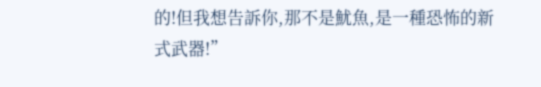的!但我想告訴你,那不是魷魚,是一種恐怖的新式武器!”